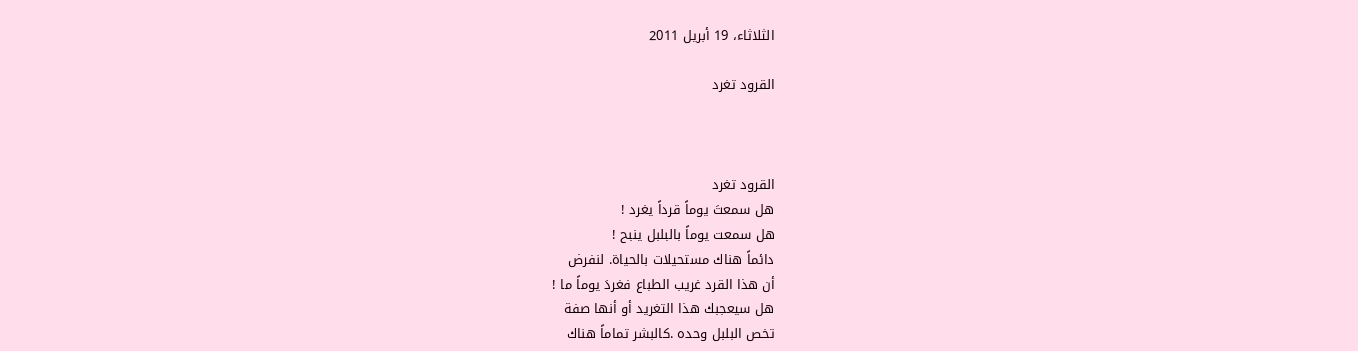الثلاثاء، 19 أبريل 2011

القرود تغرد



القرود تغرد
هل سمعتَ يوماً قرداً يغرد !
هل سمعت يوماً بالبلبل ينبح !
دائماً هناك مستحيلات بالحياة. لنفرض
أن هذا القرد غريب الطباع فغردَ يوماً ما !
هل سيعجبك هذا التغريد أو أنها صفة
تخص البلبل وحده .كالبشر تماماً هناك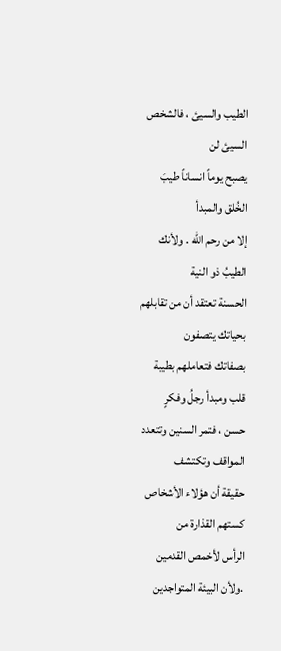الطيب والسيئ ، فالشخص السيئ لن
يصبح يوماً انساناً طيبَ الخُلق والمبدأ
إلا من رحم الله . ولأنك الطيبُ ذو النية
الحسنة تعتقد أن من تقابلهم بحياتك يتصفون
بصفاتك فتعاملهم بطيبة قلب ومبدأ رجلُ وفكرٍ
حسن ، فتمر السنين وتتعدد المواقف وتكتشف
حقيقة أن هؤلاء الأشخاص كستهم القذارة من
الرأس لأخمص القدمين .ولأن البيئة المتواجدين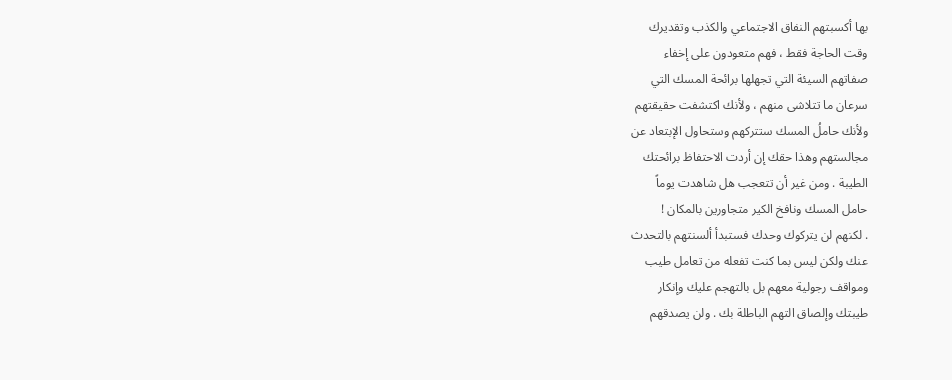بها أكسبتهم النفاق الاجتماعي والكذب وتقديرك
وقت الحاجة فقط ، فهم متعودون على إخفاء
صفاتهم السيئة التي تجهلها برائحة المسك التي
سرعان ما تتلاشى منهم ، ولأنك اكتشفت حقيقتهم
ولأنك حاملُ المسك ستتركهم وستحاول الإبتعاد عن
مجالستهم وهذا حقك إن أردت الاحتفاظ برائحتك
الطيبة . ومن غير أن تتعجب هل شاهدت يوماً
حامل المسك ونافخ الكير متجاورين بالمكان !
. لكنهم لن يتركوك وحدك فستبدأ ألسنتهم بالتحدث
عنك ولكن ليس بما كنت تفعله من تعامل طيب
ومواقف رجولية معهم بل بالتهجم عليك وإنكار
طيبتك وإلصاق التهم الباطلة بك . ولن يصدقهم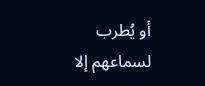أو يُطرب لسماعهم إلا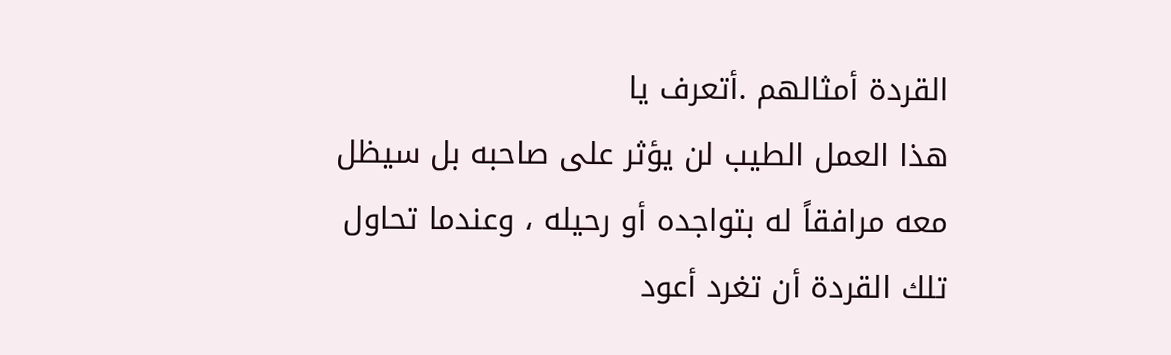القردة أمثالهم .أتعرف يا
هذا العمل الطيب لن يؤثر على صاحبه بل سيظل
معه مرافقاً له بتواجده أو رحيله ، وعندما تحاول
تلك القردة أن تغرد أعود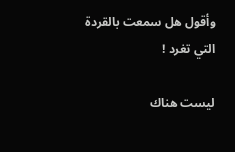وأقول هل سمعت بالقردة
التي تغرد !

ليست هناك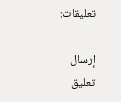تعليقات:

إرسال تعليق